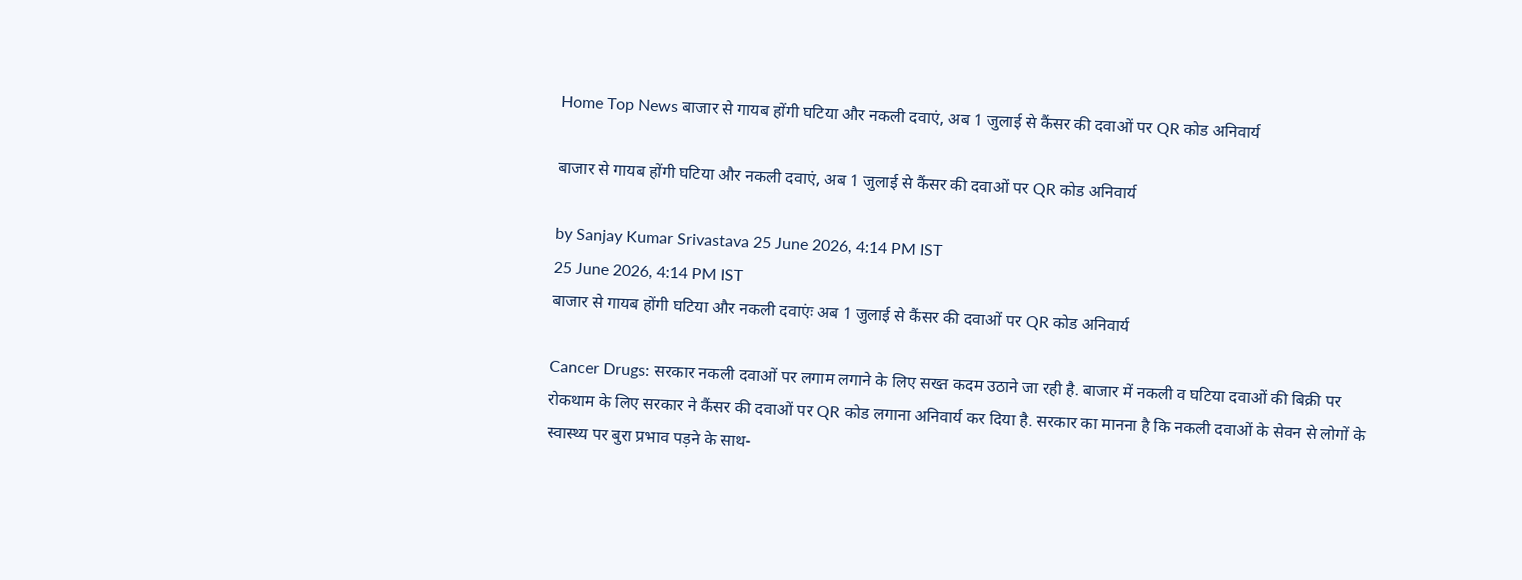Home Top News बाजार से गायब होंगी घटिया और नकली दवाएं, अब 1 जुलाई से कैंसर की दवाओं पर QR कोड अनिवार्य

बाजार से गायब होंगी घटिया और नकली दवाएं, अब 1 जुलाई से कैंसर की दवाओं पर QR कोड अनिवार्य

by Sanjay Kumar Srivastava 25 June 2026, 4:14 PM IST
25 June 2026, 4:14 PM IST
बाजार से गायब होंगी घटिया और नकली दवाएंः अब 1 जुलाई से कैंसर की दवाओं पर QR कोड अनिवार्य

Cancer Drugs: सरकार नकली दवाओं पर लगाम लगाने के लिए सख्त कदम उठाने जा रही है. बाजार में नकली व घटिया दवाओं की बिक्री पर रोकथाम के लिए सरकार ने कैंसर की दवाओं पर QR कोड लगाना अनिवार्य कर दिया है. सरकार का मानना है कि नकली दवाओं के सेवन से लोगों के स्वास्थ्य पर बुरा प्रभाव पड़ने के साथ-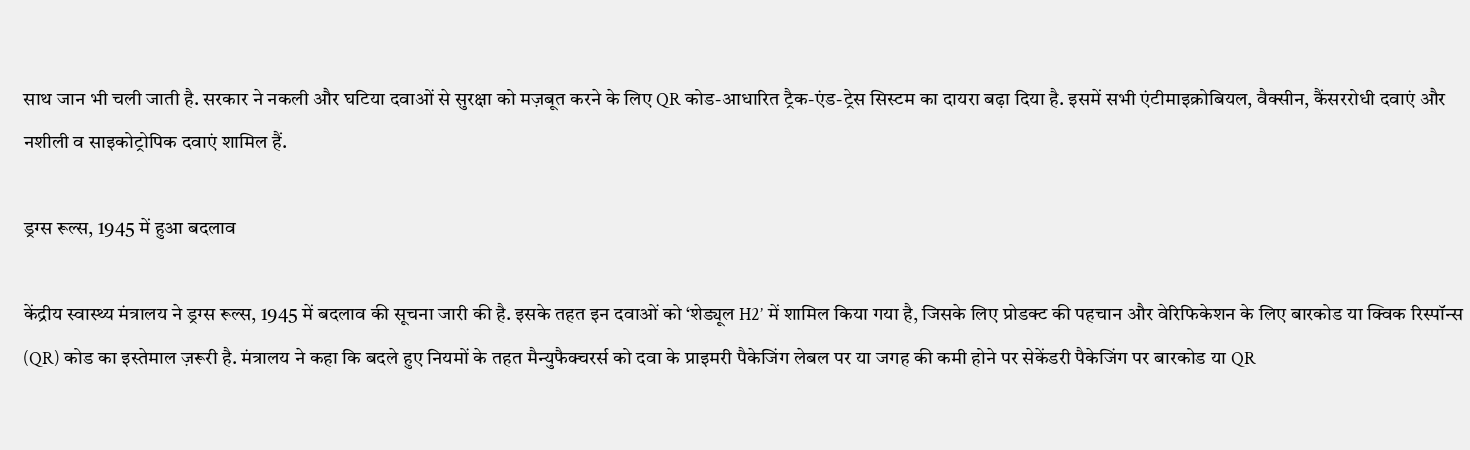साथ जान भी चली जाती है. सरकार ने नकली और घटिया दवाओं से सुरक्षा को मज़बूत करने के लिए QR कोड-आधारित ट्रैक-एंड-ट्रेस सिस्टम का दायरा बढ़ा दिया है. इसमें सभी एंटीमाइक्रोबियल, वैक्सीन, कैंसररोधी दवाएं और नशीली व साइकोट्रोपिक दवाएं शामिल हैं.

ड्रग्स रूल्स, 1945 में हुआ बदलाव

केंद्रीय स्वास्थ्य मंत्रालय ने ड्रग्स रूल्स, 1945 में बदलाव की सूचना जारी की है. इसके तहत इन दवाओं को ‘शेड्यूल H2’ में शामिल किया गया है, जिसके लिए प्रोडक्ट की पहचान और वेरिफिकेशन के लिए बारकोड या क्विक रिस्पॉन्स (QR) कोड का इस्तेमाल ज़रूरी है. मंत्रालय ने कहा कि बदले हुए नियमों के तहत मैन्युफैक्चरर्स को दवा के प्राइमरी पैकेजिंग लेबल पर या जगह की कमी होने पर सेकेंडरी पैकेजिंग पर बारकोड या QR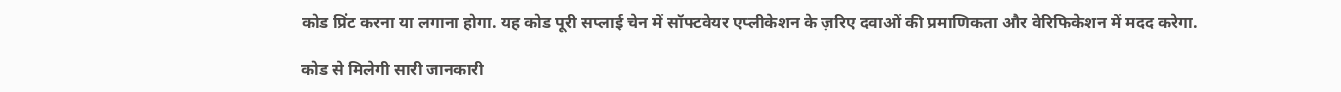कोड प्रिंट करना या लगाना होगा. यह कोड पूरी सप्लाई चेन में सॉफ्टवेयर एप्लीकेशन के ज़रिए दवाओं की प्रमाणिकता और वेरिफिकेशन में मदद करेगा.

कोड से मिलेगी सारी जानकारी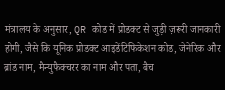मंत्रालय के अनुसार, QR कोड में प्रोडक्ट से जुड़ी ज़रूरी जानकारी होगी, जैसे कि यूनिक प्रोडक्ट आइडेंटिफिकेशन कोड, जेनेरिक और ब्रांड नाम, मैन्युफैक्चरर का नाम और पता, बैच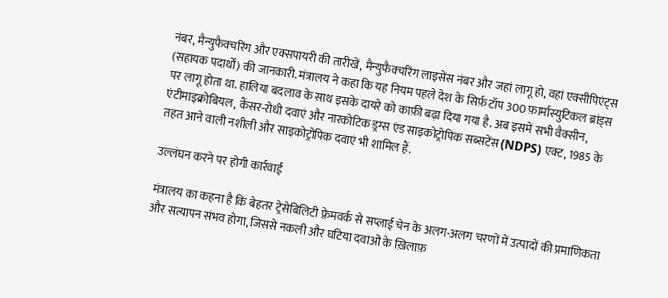नंबर, मैन्युफैक्चरिंग और एक्सपायरी की तारीखें, मैन्युफैक्चरिंग लाइसेंस नंबर और जहां लागू हो, वहां एक्सीपिएंट्स (सहायक पदार्थों) की जानकारी. मंत्रालय ने कहा कि यह नियम पहले देश के सिर्फ़ टॉप 300 फ़ार्मास्युटिकल ब्रांड्स पर लागू होता था. हालिया बदलाव के साथ इसके दायरे को काफ़ी बढ़ा दिया गया है. अब इसमें सभी वैक्सीन, एंटीमाइक्रोबियल, कैंसर-रोधी दवाएं और नारकोटिक ड्रग्स एंड साइकोट्रोपिक सब्सटेंस (NDPS) एक्ट, 1985 के तहत आने वाली नशीली और साइकोट्रोपिक दवाएं भी शामिल हैं.

उल्लंघन करने पर होगी कार्रवाई

मंत्रालय का कहना है कि बेहतर ट्रेसेबिलिटी फ़्रेमवर्क से सप्लाई चेन के अलग-अलग चरणों में उत्पादों की प्रमाणिकता और सत्यापन संभव होगा, जिससे नकली और घटिया दवाओं के ख़िलाफ़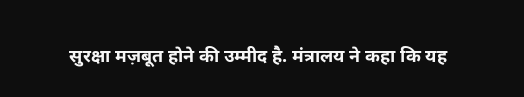सुरक्षा मज़बूत होने की उम्मीद है. मंत्रालय ने कहा कि यह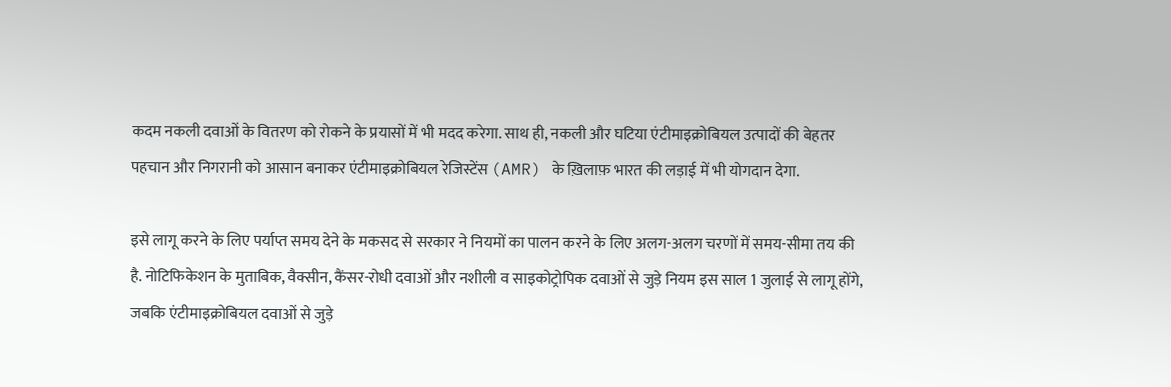कदम नकली दवाओं के वितरण को रोकने के प्रयासों में भी मदद करेगा. साथ ही, नकली और घटिया एंटीमाइक्रोबियल उत्पादों की बेहतर पहचान और निगरानी को आसान बनाकर एंटीमाइक्रोबियल रेजिस्टेंस (AMR) के ख़िलाफ़ भारत की लड़ाई में भी योगदान देगा.

इसे लागू करने के लिए पर्याप्त समय देने के मकसद से सरकार ने नियमों का पालन करने के लिए अलग-अलग चरणों में समय-सीमा तय की है. नोटिफिकेशन के मुताबिक, वैक्सीन, कैंसर-रोधी दवाओं और नशीली व साइकोट्रोपिक दवाओं से जुड़े नियम इस साल 1 जुलाई से लागू होंगे, जबकि एंटीमाइक्रोबियल दवाओं से जुड़े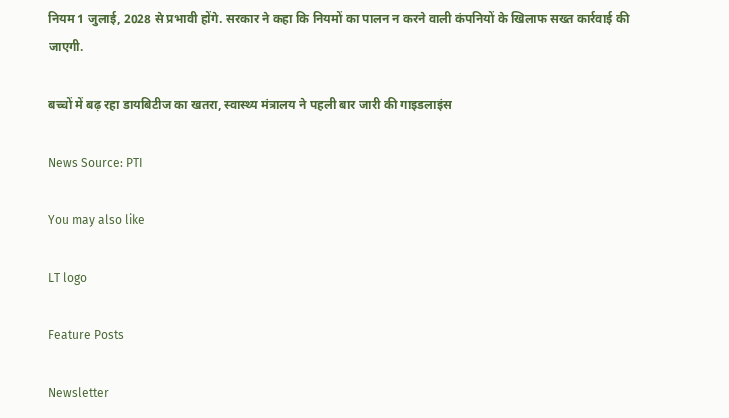नियम 1 जुलाई, 2028 से प्रभावी होंगे. सरकार ने कहा कि नियमों का पालन न करने वाली कंपनियों के खिलाफ सख्त कार्रवाई की जाएगी.

बच्चों में बढ़ रहा डायबिटीज का खतरा, स्वास्थ्य मंत्रालय ने पहली बार जारी की गाइडलाइंस

News Source: PTI

You may also like

LT logo

Feature Posts

Newsletter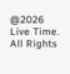@2026 Live Time. All Rights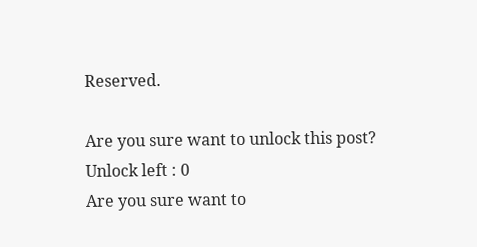Reserved.

Are you sure want to unlock this post?
Unlock left : 0
Are you sure want to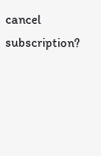cancel subscription?